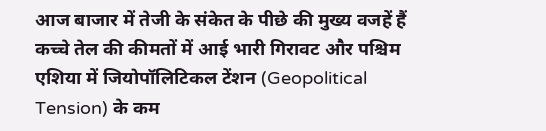आज बाजार में तेजी के संकेत के पीछे की मुख्य वजहें हैं कच्चे तेल की कीमतों में आई भारी गिरावट और पश्चिम एशिया में जियोपॉलिटिकल टेंशन (Geopolitical Tension) के कम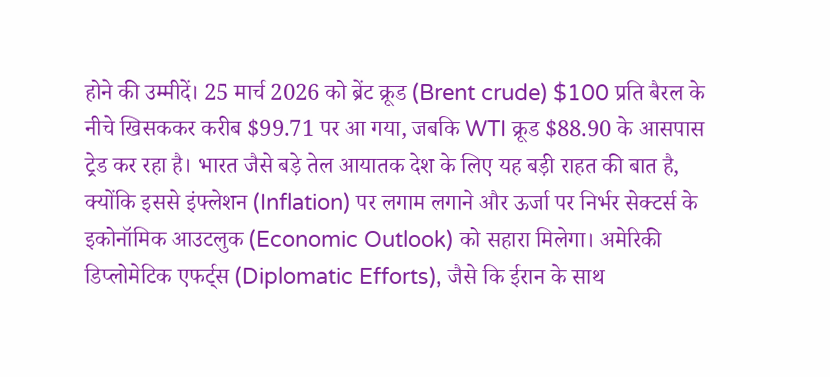होने की उम्मीदें। 25 मार्च 2026 को ब्रेंट क्रूड (Brent crude) $100 प्रति बैरल के नीचे खिसककर करीब $99.71 पर आ गया, जबकि WTI क्रूड $88.90 के आसपास ट्रेड कर रहा है। भारत जैसे बड़े तेल आयातक देश के लिए यह बड़ी राहत की बात है, क्योंकि इससे इंफ्लेशन (Inflation) पर लगाम लगाने और ऊर्जा पर निर्भर सेक्टर्स के इकोनॉमिक आउटलुक (Economic Outlook) को सहारा मिलेगा। अमेरिकी डिप्लोमेटिक एफर्ट्स (Diplomatic Efforts), जैसे कि ईरान के साथ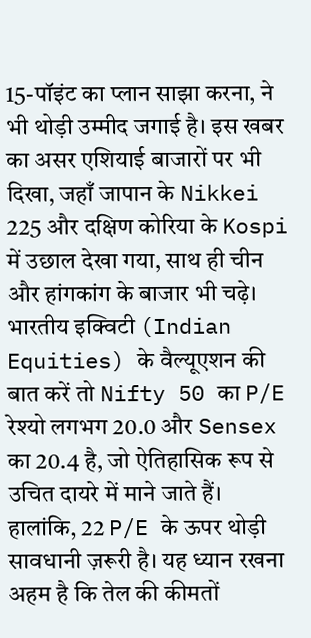15-पॉइंट का प्लान साझा करना, ने भी थोड़ी उम्मीद जगाई है। इस खबर का असर एशियाई बाजारों पर भी दिखा, जहाँ जापान के Nikkei 225 और दक्षिण कोरिया के Kospi में उछाल देखा गया, साथ ही चीन और हांगकांग के बाजार भी चढ़े।
भारतीय इक्विटी (Indian Equities) के वैल्यूएशन की बात करें तो Nifty 50 का P/E रेश्यो लगभग 20.0 और Sensex का 20.4 है, जो ऐतिहासिक रूप से उचित दायरे में माने जाते हैं। हालांकि, 22 P/E के ऊपर थोड़ी सावधानी ज़रूरी है। यह ध्यान रखना अहम है कि तेल की कीमतों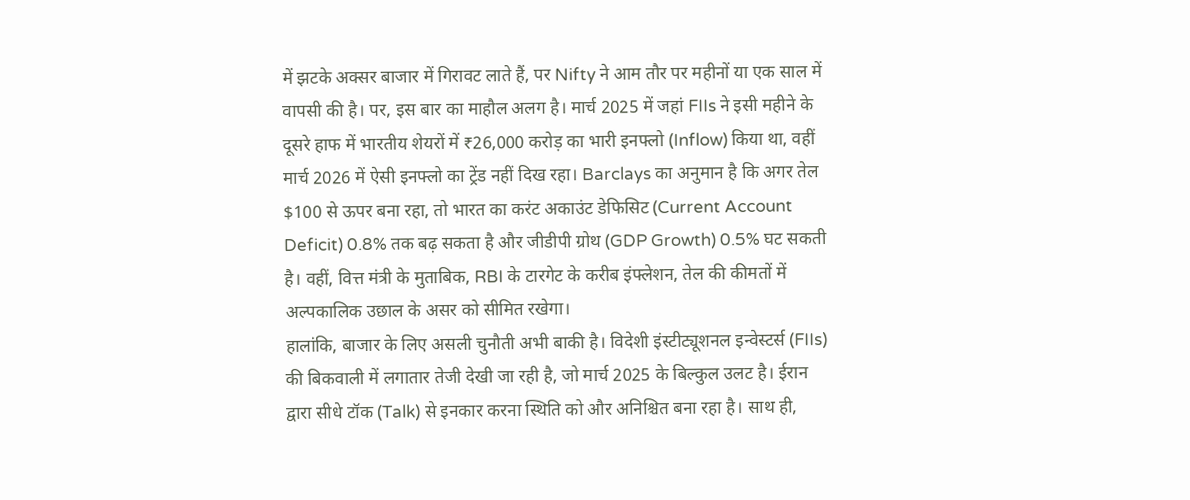में झटके अक्सर बाजार में गिरावट लाते हैं, पर Nifty ने आम तौर पर महीनों या एक साल में वापसी की है। पर, इस बार का माहौल अलग है। मार्च 2025 में जहां FIIs ने इसी महीने के दूसरे हाफ में भारतीय शेयरों में ₹26,000 करोड़ का भारी इनफ्लो (Inflow) किया था, वहीं मार्च 2026 में ऐसी इनफ्लो का ट्रेंड नहीं दिख रहा। Barclays का अनुमान है कि अगर तेल $100 से ऊपर बना रहा, तो भारत का करंट अकाउंट डेफिसिट (Current Account Deficit) 0.8% तक बढ़ सकता है और जीडीपी ग्रोथ (GDP Growth) 0.5% घट सकती है। वहीं, वित्त मंत्री के मुताबिक, RBI के टारगेट के करीब इंफ्लेशन, तेल की कीमतों में अल्पकालिक उछाल के असर को सीमित रखेगा।
हालांकि, बाजार के लिए असली चुनौती अभी बाकी है। विदेशी इंस्टीट्यूशनल इन्वेस्टर्स (FIIs) की बिकवाली में लगातार तेजी देखी जा रही है, जो मार्च 2025 के बिल्कुल उलट है। ईरान द्वारा सीधे टॉक (Talk) से इनकार करना स्थिति को और अनिश्चित बना रहा है। साथ ही,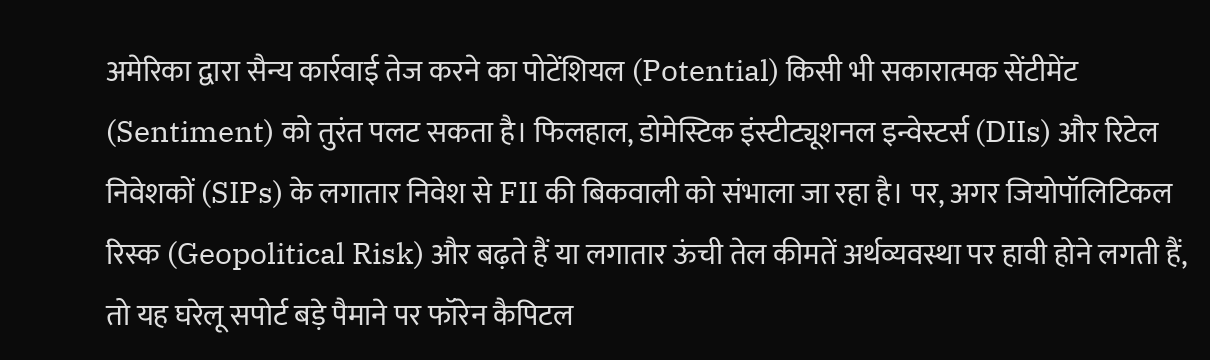अमेरिका द्वारा सैन्य कार्रवाई तेज करने का पोटेंशियल (Potential) किसी भी सकारात्मक सेंटीमेंट (Sentiment) को तुरंत पलट सकता है। फिलहाल, डोमेस्टिक इंस्टीट्यूशनल इन्वेस्टर्स (DIIs) और रिटेल निवेशकों (SIPs) के लगातार निवेश से FII की बिकवाली को संभाला जा रहा है। पर, अगर जियोपॉलिटिकल रिस्क (Geopolitical Risk) और बढ़ते हैं या लगातार ऊंची तेल कीमतें अर्थव्यवस्था पर हावी होने लगती हैं, तो यह घरेलू सपोर्ट बड़े पैमाने पर फॉरेन कैपिटल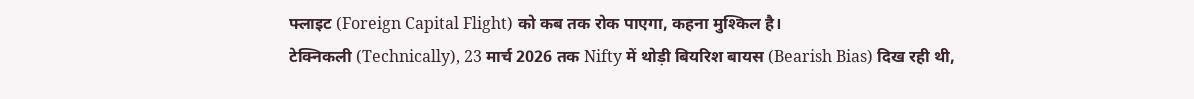फ्लाइट (Foreign Capital Flight) को कब तक रोक पाएगा, कहना मुश्किल है।
टेक्निकली (Technically), 23 मार्च 2026 तक Nifty में थोड़ी बियरिश बायस (Bearish Bias) दिख रही थी,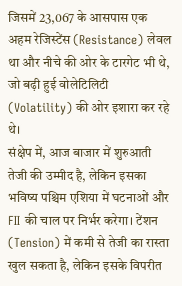जिसमें 23,067 के आसपास एक अहम रेजिस्टेंस (Resistance) लेवल था और नीचे की ओर के टारगेट भी थे, जो बढ़ी हुई वोलेटिलिटी (Volatility) की ओर इशारा कर रहे थे।
संक्षेप में, आज बाजार में शुरुआती तेजी की उम्मीद है, लेकिन इसका भविष्य पश्चिम एशिया में घटनाओं और FII की चाल पर निर्भर करेगा। टेंशन (Tension) में कमी से तेजी का रास्ता खुल सकता है, लेकिन इसके विपरीत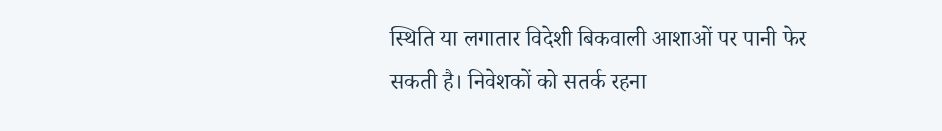स्थिति या लगातार विदेशी बिकवाली आशाओं पर पानी फेर सकती है। निवेशकों को सतर्क रहना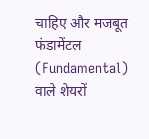चाहिए और मजबूत फंडामेंटल (Fundamental) वाले शेयरों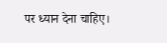पर ध्यान देना चाहिए।